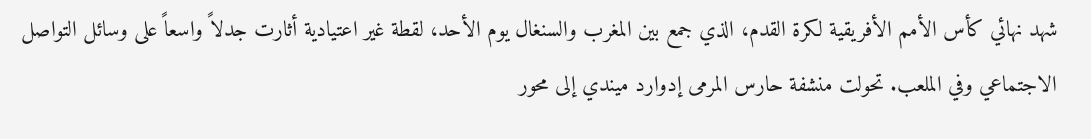شهد نهائي كأس الأمم الأفريقية لكرة القدم، الذي جمع بين المغرب والسنغال يوم الأحد، لقطة غير اعتيادية أثارت جدلاً واسعاً على وسائل التواصل الاجتماعي وفي الملعب. تحولت منشفة حارس المرمى إدوارد ميندي إلى محور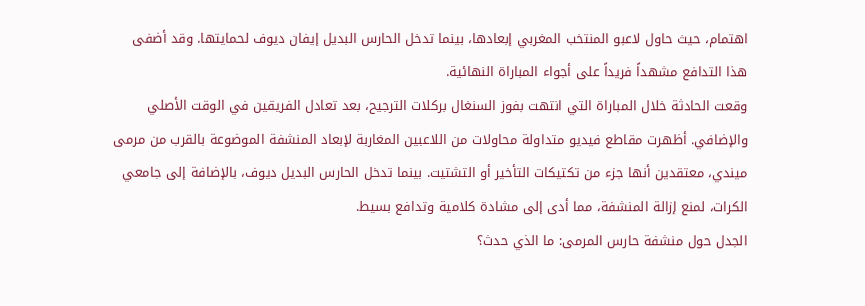اهتمام، حيث حاول لاعبو المنتخب المغربي إبعادها، بينما تدخل الحارس البديل إيفان ديوف لحمايتها. وقد أضفى هذا التدافع مشهداً فريداً على أجواء المباراة النهائية.
وقعت الحادثة خلال المباراة التي انتهت بفوز السنغال بركلات الترجيح، بعد تعادل الفريقين في الوقت الأصلي والإضافي. أظهرت مقاطع فيديو متداولة محاولات من اللاعبين المغاربة لإبعاد المنشفة الموضوعة بالقرب من مرمى ميندي، معتقدين أنها جزء من تكتيكات التأخير أو التشتيت. بينما تدخل الحارس البديل ديوف، بالإضافة إلى جامعي الكرات، لمنع إزالة المنشفة، مما أدى إلى مشادة كلامية وتدافع بسيط.
الجدل حول منشفة حارس المرمى: ما الذي حدث؟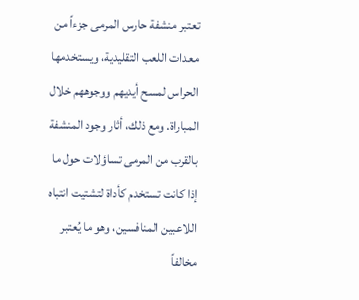تعتبر منشفة حارس المرمى جزءاً من معدات اللعب التقليدية، ويستخدمها الحراس لمسح أيديهم ووجوههم خلال المباراة. ومع ذلك، أثار وجود المنشفة بالقرب من المرمى تساؤلات حول ما إذا كانت تستخدم كأداة لتشتيت انتباه اللاعبين المنافسين، وهو ما يُعتبر مخالفاً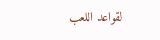لقواعد اللعب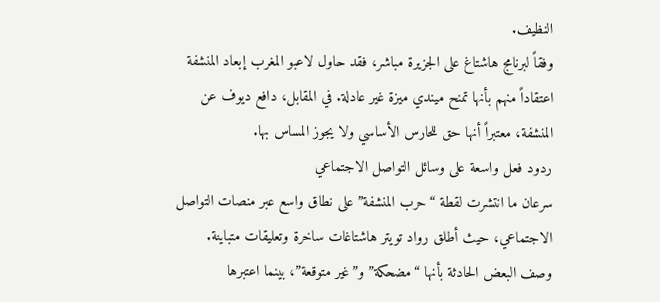النظيف.
وفقاً لبرنامج هاشتاغ على الجزيرة مباشر، فقد حاول لاعبو المغرب إبعاد المنشفة اعتقاداً منهم بأنها تمنح ميندي ميزة غير عادلة. في المقابل، دافع ديوف عن المنشفة، معتبراً أنها حق للحارس الأساسي ولا يجوز المساس بها.
ردود فعل واسعة على وسائل التواصل الاجتماعي
سرعان ما انتشرت لقطة “حرب المنشفة” على نطاق واسع عبر منصات التواصل الاجتماعي، حيث أطلق رواد تويتر هاشتاغات ساخرة وتعليقات متباينة. وصف البعض الحادثة بأنها “مضحكة” و”غير متوقعة”، بينما اعتبرها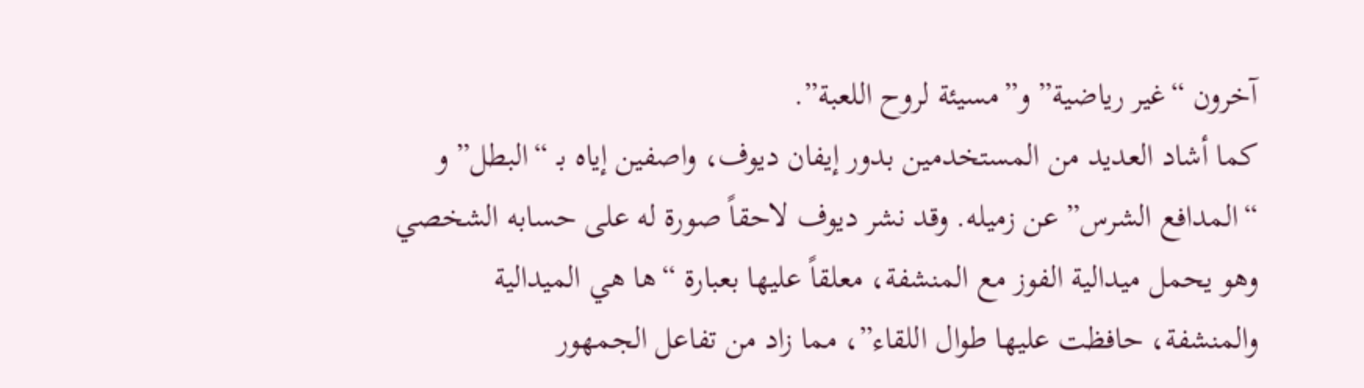آخرون “غير رياضية” و”مسيئة لروح اللعبة”.
كما أشاد العديد من المستخدمين بدور إيفان ديوف، واصفين إياه بـ “البطل” و “المدافع الشرس” عن زميله. وقد نشر ديوف لاحقاً صورة له على حسابه الشخصي وهو يحمل ميدالية الفوز مع المنشفة، معلقاً عليها بعبارة “ها هي الميدالية والمنشفة، حافظت عليها طوال اللقاء”، مما زاد من تفاعل الجمهور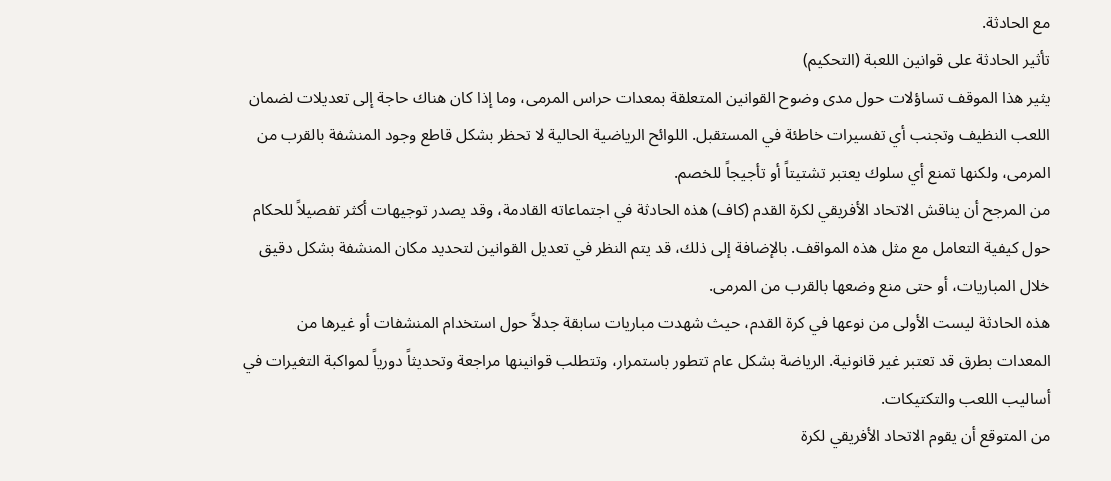مع الحادثة.
تأثير الحادثة على قوانين اللعبة (التحكيم)
يثير هذا الموقف تساؤلات حول مدى وضوح القوانين المتعلقة بمعدات حراس المرمى، وما إذا كان هناك حاجة إلى تعديلات لضمان اللعب النظيف وتجنب أي تفسيرات خاطئة في المستقبل. اللوائح الرياضية الحالية لا تحظر بشكل قاطع وجود المنشفة بالقرب من المرمى، ولكنها تمنع أي سلوك يعتبر تشتيتاً أو تأجيجاً للخصم.
من المرجح أن يناقش الاتحاد الأفريقي لكرة القدم (كاف) هذه الحادثة في اجتماعاته القادمة، وقد يصدر توجيهات أكثر تفصيلاً للحكام حول كيفية التعامل مع مثل هذه المواقف. بالإضافة إلى ذلك، قد يتم النظر في تعديل القوانين لتحديد مكان المنشفة بشكل دقيق خلال المباريات، أو حتى منع وضعها بالقرب من المرمى.
هذه الحادثة ليست الأولى من نوعها في كرة القدم، حيث شهدت مباريات سابقة جدلاً حول استخدام المنشفات أو غيرها من المعدات بطرق قد تعتبر غير قانونية. الرياضة بشكل عام تتطور باستمرار، وتتطلب قوانينها مراجعة وتحديثاً دورياً لمواكبة التغيرات في أساليب اللعب والتكتيكات.
من المتوقع أن يقوم الاتحاد الأفريقي لكرة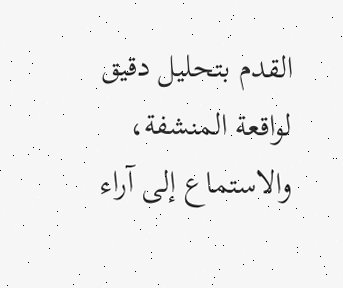القدم بتحليل دقيق لواقعة المنشفة، والاستماع إلى آراء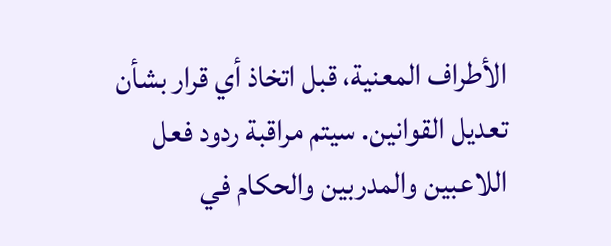الأطراف المعنية، قبل اتخاذ أي قرار بشأن تعديل القوانين. سيتم مراقبة ردود فعل اللاعبين والمدربين والحكام في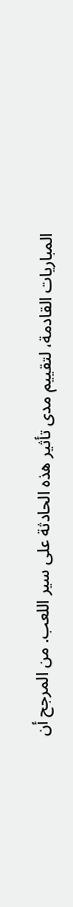المباريات القادمة، لتقييم مدى تأثير هذه الحادثة على سير اللعب. من المرجح أن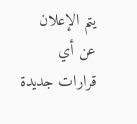يتم الإعلان عن أي قرارات جديدة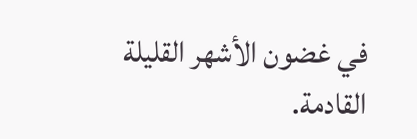في غضون الأشهر القليلة القادمة.